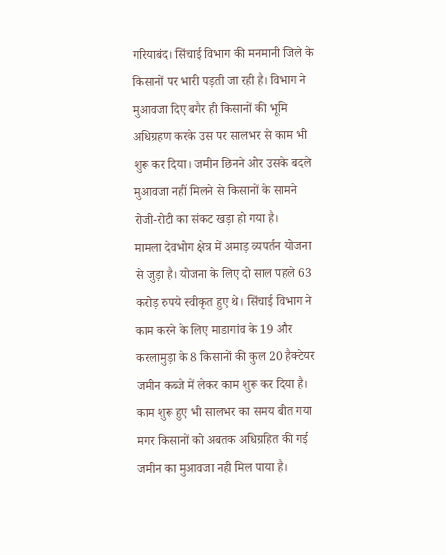गरियाबंद। सिंचाई विभाग की मनमानी जिले के किसानों पर भारी पड़ती जा रही है। विभाग ने मुआवजा दिए बगैर ही किसानों की भूमि अधिग्रहण करके उस पर सालभर से काम भी शुरू कर दिया। जमीन छिनने ओर उसके बदले मुआवजा नहीं मिलने से किसानों के सामने रोजी-रोटी का संकट खड़ा हो गया है।
मामला देवभोग क्षेत्र में अमाड़ व्यपर्तन योजना से जुड़ा है। योजना के लिए दो साल पहले 63 करोड़ रुपये स्वीकृत हुए थे। सिंचाई विभाग ने काम करने के लिए माडागांव के 19 और करलामुड़ा के 8 किसानों की कुल 20 हैक्टेयर जमीन कब्जे में लेकर काम शुरू कर दिया है। काम शुरू हुए भी सालभर का समय बीत गया मगर किसानों को अबतक अधिग्रहित की गई जमीन का मुआवजा नही मिल पाया है।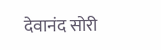देवानंद सोरी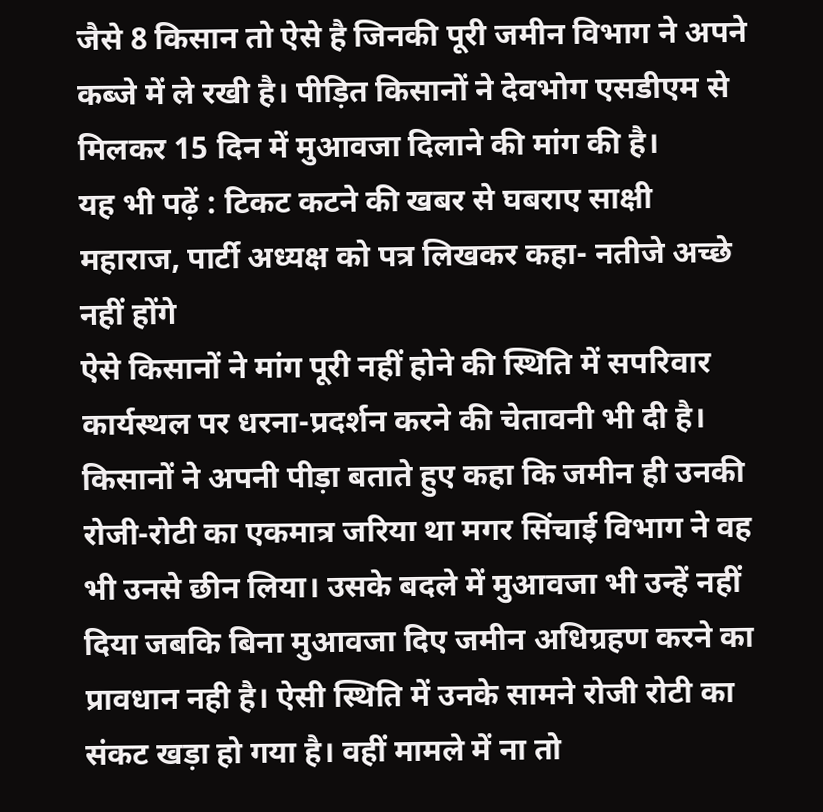जैसे 8 किसान तो ऐसे है जिनकी पूरी जमीन विभाग ने अपने कब्जे में ले रखी है। पीड़ित किसानों ने देवभोग एसडीएम से मिलकर 15 दिन में मुआवजा दिलाने की मांग की है।
यह भी पढ़ें : टिकट कटने की खबर से घबराए साक्षी महाराज, पार्टी अध्यक्ष को पत्र लिखकर कहा- नतीजे अच्छे नहीं होंगे
ऐसे किसानों ने मांग पूरी नहीं होने की स्थिति में सपरिवार कार्यस्थल पर धरना-प्रदर्शन करने की चेतावनी भी दी है। किसानों ने अपनी पीड़ा बताते हुए कहा कि जमीन ही उनकी रोजी-रोटी का एकमात्र जरिया था मगर सिंचाई विभाग ने वह भी उनसे छीन लिया। उसके बदले में मुआवजा भी उन्हें नहीं दिया जबकि बिना मुआवजा दिए जमीन अधिग्रहण करने का प्रावधान नही है। ऐसी स्थिति में उनके सामने रोजी रोटी का संकट खड़ा हो गया है। वहीं मामले में ना तो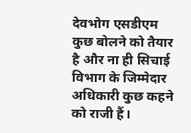देवभोग एसडीएम कुछ बोलने को तैयार है और ना ही सिचाई विभाग के जिम्मेदार अधिकारी कुछ कहने को राजी हैं।